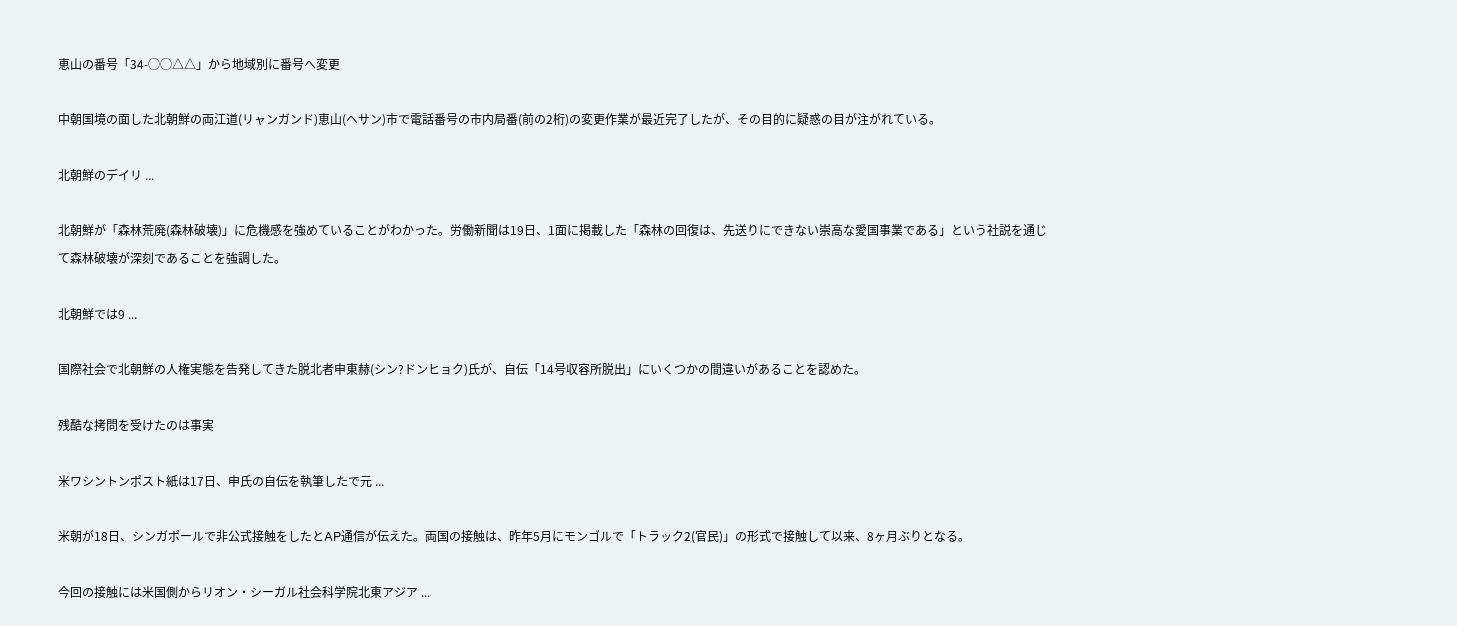恵山の番号「34-◯◯△△」から地域別に番号へ変更

中朝国境の面した北朝鮮の両江道(リャンガンド)恵山(ヘサン)市で電話番号の市内局番(前の2桁)の変更作業が最近完了したが、その目的に疑惑の目が注がれている。

北朝鮮のデイリ ...

北朝鮮が「森林荒廃(森林破壊)」に危機感を強めていることがわかった。労働新聞は19日、1面に掲載した「森林の回復は、先送りにできない崇高な愛国事業である」という社説を通じて森林破壊が深刻であることを強調した。

北朝鮮では9 ...

国際社会で北朝鮮の人権実態を告発してきた脱北者申東赫(シン?ドンヒョク)氏が、自伝「14号収容所脱出」にいくつかの間違いがあることを認めた。

残酷な拷問を受けたのは事実

米ワシントンポスト紙は17日、申氏の自伝を執筆したで元 ...

米朝が18日、シンガポールで非公式接触をしたとAP通信が伝えた。両国の接触は、昨年5月にモンゴルで「トラック2(官民)」の形式で接触して以来、8ヶ月ぶりとなる。

今回の接触には米国側からリオン・シーガル社会科学院北東アジア ...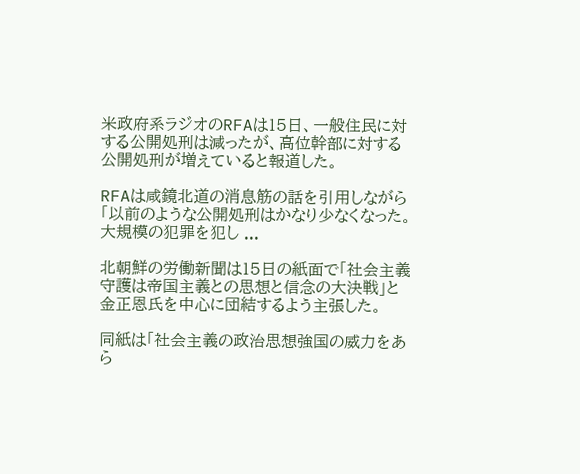米政府系ラジオのRFAは15日、一般住民に対する公開処刑は減ったが、高位幹部に対する公開処刑が増えていると報道した。

RFAは咸鏡北道の消息筋の話を引用しながら「以前のような公開処刑はかなり少なくなった。大規模の犯罪を犯し ...

北朝鮮の労働新聞は15日の紙面で「社会主義守護は帝国主義との思想と信念の大決戦」と金正恩氏を中心に団結するよう主張した。

同紙は「社会主義の政治思想強国の威力をあら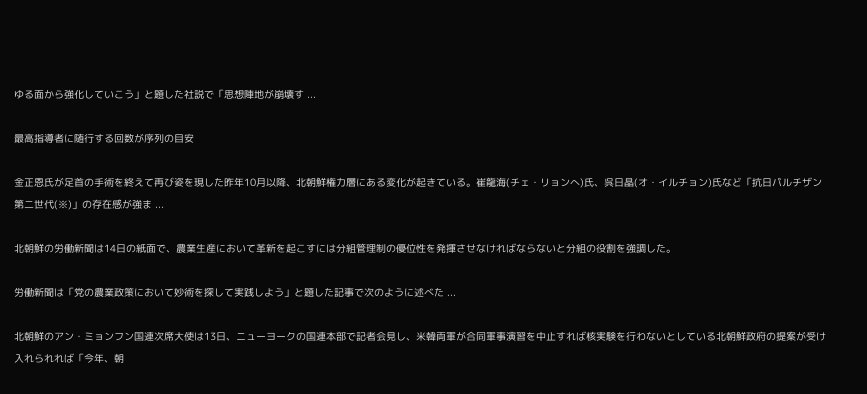ゆる面から強化していこう」と題した社説で「思想陣地が崩壊す ...

最高指導者に随行する回数が序列の目安

金正恩氏が足首の手術を終えて再び姿を現した昨年10月以降、北朝鮮権力層にある変化が起きている。崔龍海(チェ・リョンへ)氏、呉日晶(オ・イルチョン)氏など「抗日パルチザン第二世代(※)」の存在感が強ま ...

北朝鮮の労働新聞は14日の紙面で、農業生産において革新を起こすには分組管理制の優位性を発揮させなければならないと分組の役割を強調した。

労働新聞は「党の農業政策において妙術を探して実践しよう」と題した記事で次のように述べた ...

北朝鮮のアン・ミョンフン国連次席大使は13日、ニューヨークの国連本部で記者会見し、米韓両軍が合同軍事演習を中止すれば核実験を行わないとしている北朝鮮政府の提案が受け入れられれば「今年、朝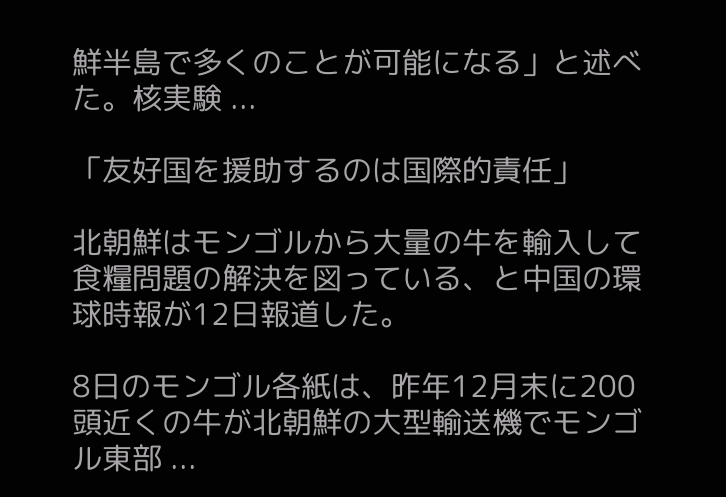鮮半島で多くのことが可能になる」と述べた。核実験 ...

「友好国を援助するのは国際的責任」

北朝鮮はモンゴルから大量の牛を輸入して食糧問題の解決を図っている、と中国の環球時報が12日報道した。

8日のモンゴル各紙は、昨年12月末に200頭近くの牛が北朝鮮の大型輸送機でモンゴル東部 ...